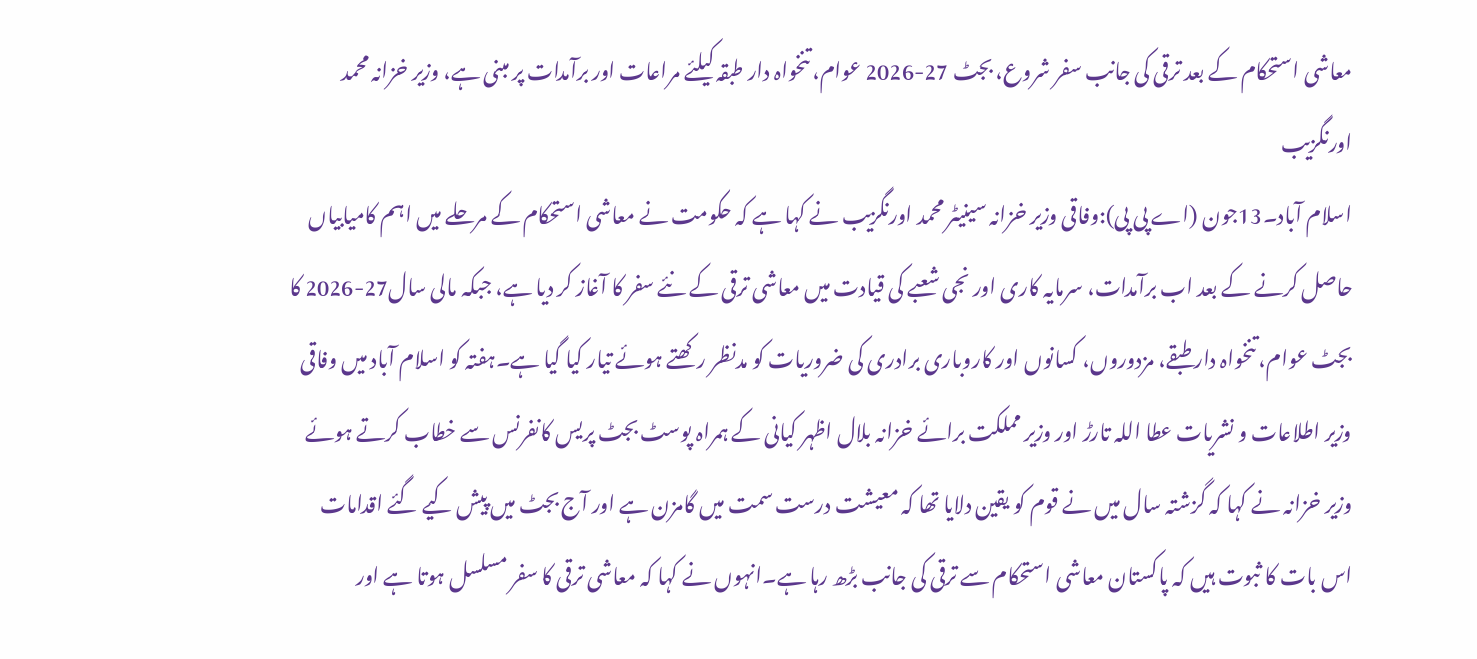معاشی استحکام کے بعد ترقی کی جانب سفر شروع، بجٹ 27-2026 عوام، تنخواہ دار طبقہ کیلئے مراعات اور برآمدات پر مبنی ہے، وزیر خزانہ محمد اورنگزیب
اسلام آباد۔13جون (اے پی پی):وفاقی وزیر خزانہ سینیٹر محمد اورنگزیب نے کہا ہے کہ حکومت نے معاشی استحکام کے مرحلے میں اہم کامیابیاں حاصل کرنے کے بعد اب برآمدات، سرمایہ کاری اور نجی شعبے کی قیادت میں معاشی ترقی کے نئے سفر کا آغاز کر دیا ہے، جبکہ مالی سال27-2026 کا بجٹ عوام، تنخواہ دار طبقے، مزدوروں، کسانوں اور کاروباری برادری کی ضروریات کو مدنظر رکھتے ہوئے تیار کیا گیا ہے۔ہفتہ کو اسلام آباد میں وفاقی وزیر اطلاعات و نشریات عطا اللہ تارڑ اور وزیر مملکت برائے خزانہ بلال اظہر کیانی کے ہمراہ پوسٹ بجٹ پریس کانفرنس سے خطاب کرتے ہوئے وزیر خزانہ نے کہا کہ گزشتہ سال میں نے قوم کو یقین دلایا تھا کہ معیشت درست سمت میں گامزن ہے اور آج بجٹ میں پیش کیے گئے اقدامات اس بات کا ثبوت ہیں کہ پاکستان معاشی استحکام سے ترقی کی جانب بڑھ رہا ہے۔انہوں نے کہا کہ معاشی ترقی کا سفر مسلسل ہوتا ہے اور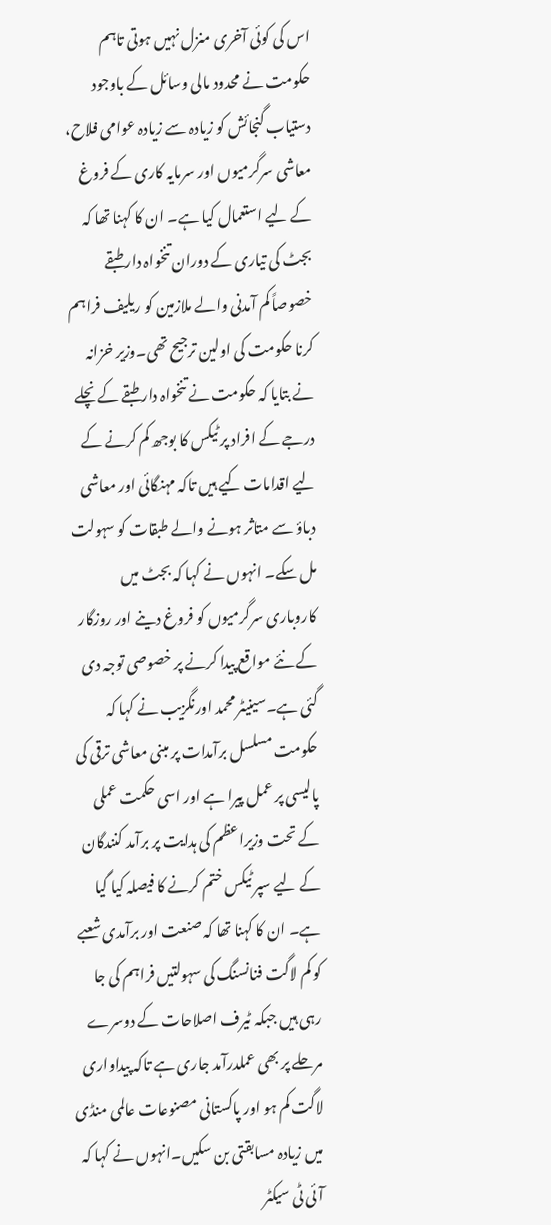اس کی کوئی آخری منزل نہیں ہوتی تاہم حکومت نے محدود مالی وسائل کے باوجود دستیاب گنجائش کو زیادہ سے زیادہ عوامی فلاح، معاشی سرگرمیوں اور سرمایہ کاری کے فروغ کے لیے استعمال کیا ہے۔ ان کا کہنا تھا کہ بجٹ کی تیاری کے دوران تنخواہ دار طبقے خصوصاً کم آمدنی والے ملازمین کو ریلیف فراہم کرنا حکومت کی اولین ترجیح تھی۔وزیر خزانہ نے بتایا کہ حکومت نے تنخواہ دار طبقے کے نچلے درجے کے افراد پر ٹیکس کا بوجھ کم کرنے کے لیے اقدامات کیے ہیں تاکہ مہنگائی اور معاشی دباؤ سے متاثر ہونے والے طبقات کو سہولت مل سکے۔ انہوں نے کہا کہ بجٹ میں کاروباری سرگرمیوں کو فروغ دینے اور روزگار کے نئے مواقع پیدا کرنے پر خصوصی توجہ دی گئی ہے۔سینیٹر محمد اورنگزیب نے کہا کہ حکومت مسلسل برآمدات پر مبنی معاشی ترقی کی پالیسی پر عمل پیرا ہے اور اسی حکمت عملی کے تحت وزیراعظم کی ہدایت پر برآمد کنندگان کے لیے سپر ٹیکس ختم کرنے کا فیصلہ کیا گیا ہے۔ ان کا کہنا تھا کہ صنعت اور برآمدی شعبے کو کم لاگت فنانسنگ کی سہولتیں فراہم کی جا رہی ہیں جبکہ ٹیرف اصلاحات کے دوسرے مرحلے پر بھی عملدرآمد جاری ہے تاکہ پیداواری لاگت کم ہو اور پاکستانی مصنوعات عالمی منڈی میں زیادہ مسابقتی بن سکیں۔انہوں نے کہا کہ آئی ٹی سیکٹر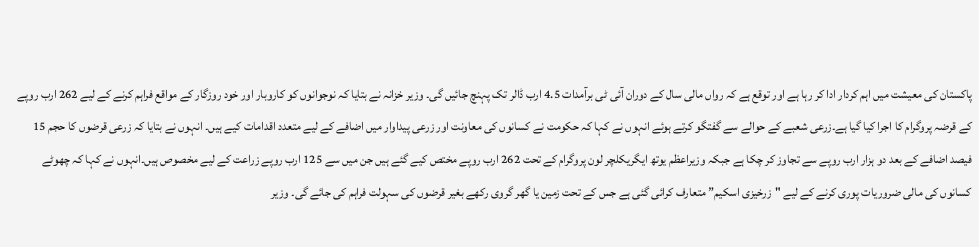پاکستان کی معیشت میں اہم کردار ادا کر رہا ہے اور توقع ہے کہ رواں مالی سال کے دوران آئی ٹی برآمدات 4.5 ارب ڈالر تک پہنچ جائیں گی۔ وزیر خزانہ نے بتایا کہ نوجوانوں کو کاروبار اور خود روزگار کے مواقع فراہم کرنے کے لیے 262 ارب روپے کے قرضہ پروگرام کا اجرا کیا گیا ہے۔زرعی شعبے کے حوالے سے گفتگو کرتے ہوئے انہوں نے کہا کہ حکومت نے کسانوں کی معاونت اور زرعی پیداوار میں اضافے کے لیے متعدد اقدامات کیے ہیں۔ انہوں نے بتایا کہ زرعی قرضوں کا حجم 15 فیصد اضافے کے بعد دو ہزار ارب روپے سے تجاوز کر چکا ہے جبکہ وزیراعظم یوتھ ایگریکلچر لون پروگرام کے تحت 262 ارب روپے مختص کیے گئے ہیں جن میں سے 125 ارب روپے زراعت کے لیے مخصوص ہیں۔انہوں نے کہا کہ چھوٹے کسانوں کی مالی ضروریات پوری کرنے کے لیے "زرخیزی اسکیم” متعارف کرائی گئی ہے جس کے تحت زمین یا گھر گروی رکھے بغیر قرضوں کی سہولت فراہم کی جائے گی۔ وزیر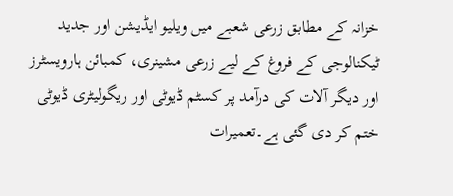خزانہ کے مطابق زرعی شعبے میں ویلیو ایڈیشن اور جدید ٹیکنالوجی کے فروغ کے لیے زرعی مشینری، کمبائن ہارویسٹرز اور دیگر آلات کی درآمد پر کسٹم ڈیوٹی اور ریگولیٹری ڈیوٹی ختم کر دی گئی ہے۔تعمیرات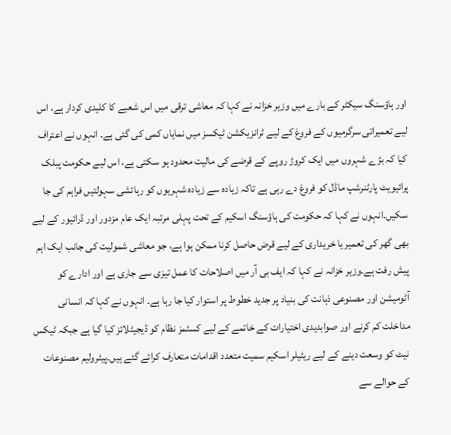اور ہاؤسنگ سیکٹر کے بارے میں وزیر خزانہ نے کہا کہ معاشی ترقی میں اس شعبے کا کلیدی کردار ہے، اس لیے تعمیراتی سرگرمیوں کے فروغ کے لیے ٹرانزیکشن ٹیکسز میں نمایاں کمی کی گئی ہے۔ انہوں نے اعتراف کیا کہ بڑے شہروں میں ایک کروڑ روپے کے قرضے کی مالیت محدود ہو سکتی ہے، اس لیے حکومت پبلک پرائیویٹ پارٹنرشپ ماڈل کو فروغ دے رہی ہے تاکہ زیادہ سے زیادہ شہریوں کو رہائشی سہولتیں فراہم کی جا سکیں۔انہوں نے کہا کہ حکومت کی ہاؤسنگ اسکیم کے تحت پہلی مرتبہ ایک عام مزدور اور ڈرائیور کے لیے بھی گھر کی تعمیر یا خریداری کے لیے قرض حاصل کرنا ممکن ہوا ہے، جو معاشی شمولیت کی جانب ایک اہم پیش رفت ہے۔وزیر خزانہ نے کہا کہ ایف بی آر میں اصلاحات کا عمل تیزی سے جاری ہے اور ادارے کو آٹومیشن اور مصنوعی ذہانت کی بنیاد پر جدید خطوط پر استوار کیا جا رہا ہے۔ انہوں نے کہا کہ انسانی مداخلت کم کرنے اور صوابدیدی اختیارات کے خاتمے کے لیے کسٹمز نظام کو ڈیجیٹلائز کیا گیا ہے جبکہ ٹیکس نیٹ کو وسعت دینے کے لیے ریٹیلر اسکیم سمیت متعدد اقدامات متعارف کرائے گئے ہیں۔پیٹرولیم مصنوعات کے حوالے سے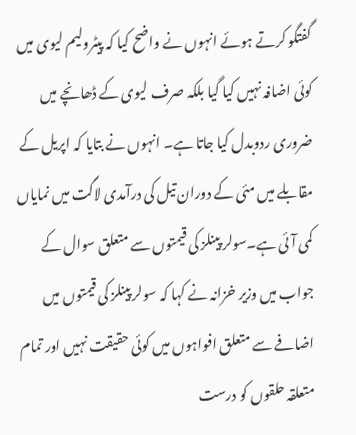گفتگو کرتے ہوئے انہوں نے واضح کیا کہ پیٹرولیم لیوی میں کوئی اضافہ نہیں کیا گیا بلکہ صرف لیوی کے ڈھانچے میں ضروری ردوبدل کیا جاتا ہے۔ انہوں نے بتایا کہ اپریل کے مقابلے میں مئی کے دوران تیل کی درآمدی لاگت میں نمایاں کمی آئی ہے۔سولر پینلز کی قیمتوں سے متعلق سوال کے جواب میں وزیر خزانہ نے کہا کہ سولر پینلز کی قیمتوں میں اضافے سے متعلق افواہوں میں کوئی حقیقت نہیں اور تمام متعلقہ حلقوں کو درست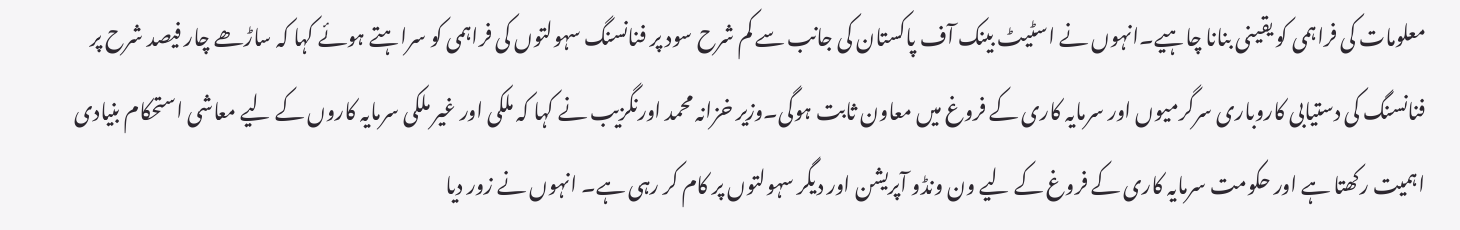معلومات کی فراہمی کو یقینی بنانا چاہیے۔انہوں نے اسٹیٹ بینک آف پاکستان کی جانب سے کم شرح سود پر فنانسنگ سہولتوں کی فراہمی کو سراہتے ہوئے کہا کہ ساڑھے چار فیصد شرح پر فنانسنگ کی دستیابی کاروباری سرگرمیوں اور سرمایہ کاری کے فروغ میں معاون ثابت ہوگی۔وزیر خزانہ محمد اورنگزیب نے کہا کہ ملکی اور غیر ملکی سرمایہ کاروں کے لیے معاشی استحکام بنیادی اہمیت رکھتا ہے اور حکومت سرمایہ کاری کے فروغ کے لیے ون ونڈو آپریشن اور دیگر سہولتوں پر کام کر رہی ہے۔ انہوں نے زور دیا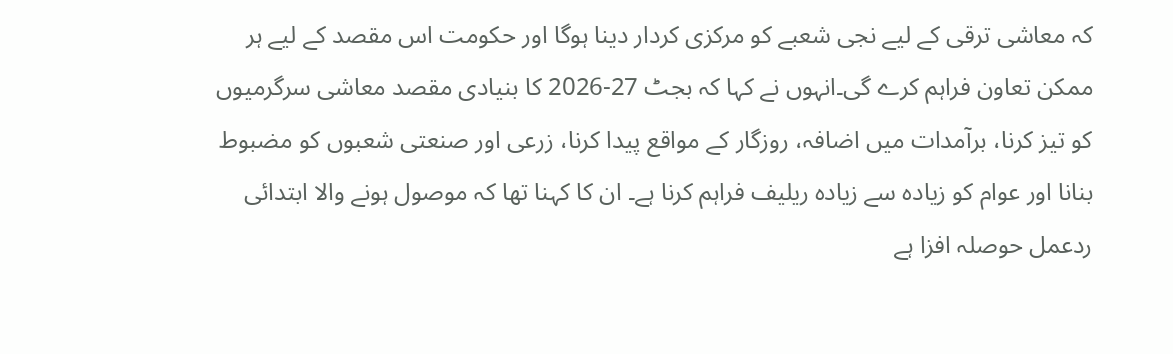کہ معاشی ترقی کے لیے نجی شعبے کو مرکزی کردار دینا ہوگا اور حکومت اس مقصد کے لیے ہر ممکن تعاون فراہم کرے گی۔انہوں نے کہا کہ بجٹ 27-2026 کا بنیادی مقصد معاشی سرگرمیوں کو تیز کرنا، برآمدات میں اضافہ، روزگار کے مواقع پیدا کرنا، زرعی اور صنعتی شعبوں کو مضبوط بنانا اور عوام کو زیادہ سے زیادہ ریلیف فراہم کرنا ہے۔ ان کا کہنا تھا کہ موصول ہونے والا ابتدائی ردعمل حوصلہ افزا ہے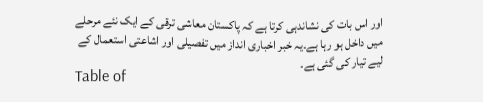اور اس بات کی نشاندہی کرتا ہے کہ پاکستان معاشی ترقی کے ایک نئے مرحلے میں داخل ہو رہا ہے۔یہ خبر اخباری انداز میں تفصیلی اور اشاعتی استعمال کے لیے تیار کی گئی ہے۔
Table of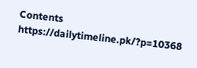Contents
https://dailytimeline.pk/?p=10368